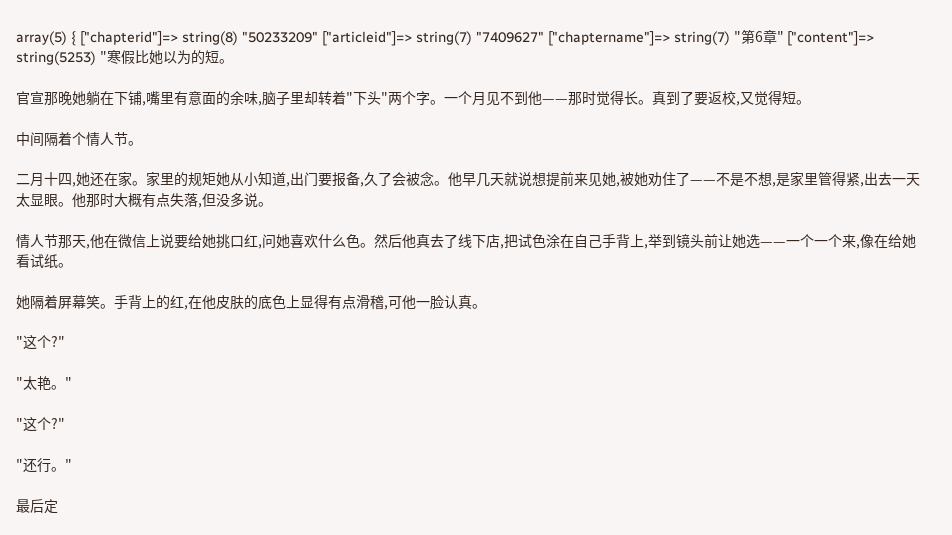array(5) { ["chapterid"]=> string(8) "50233209" ["articleid"]=> string(7) "7409627" ["chaptername"]=> string(7) "第6章" ["content"]=> string(5253) "寒假比她以为的短。

官宣那晚她躺在下铺,嘴里有意面的余味,脑子里却转着"下头"两个字。一个月见不到他——那时觉得长。真到了要返校,又觉得短。

中间隔着个情人节。

二月十四,她还在家。家里的规矩她从小知道,出门要报备,久了会被念。他早几天就说想提前来见她,被她劝住了——不是不想,是家里管得紧,出去一天太显眼。他那时大概有点失落,但没多说。

情人节那天,他在微信上说要给她挑口红,问她喜欢什么色。然后他真去了线下店,把试色涂在自己手背上,举到镜头前让她选——一个一个来,像在给她看试纸。

她隔着屏幕笑。手背上的红,在他皮肤的底色上显得有点滑稽,可他一脸认真。

"这个?"

"太艳。"

"这个?"

"还行。"

最后定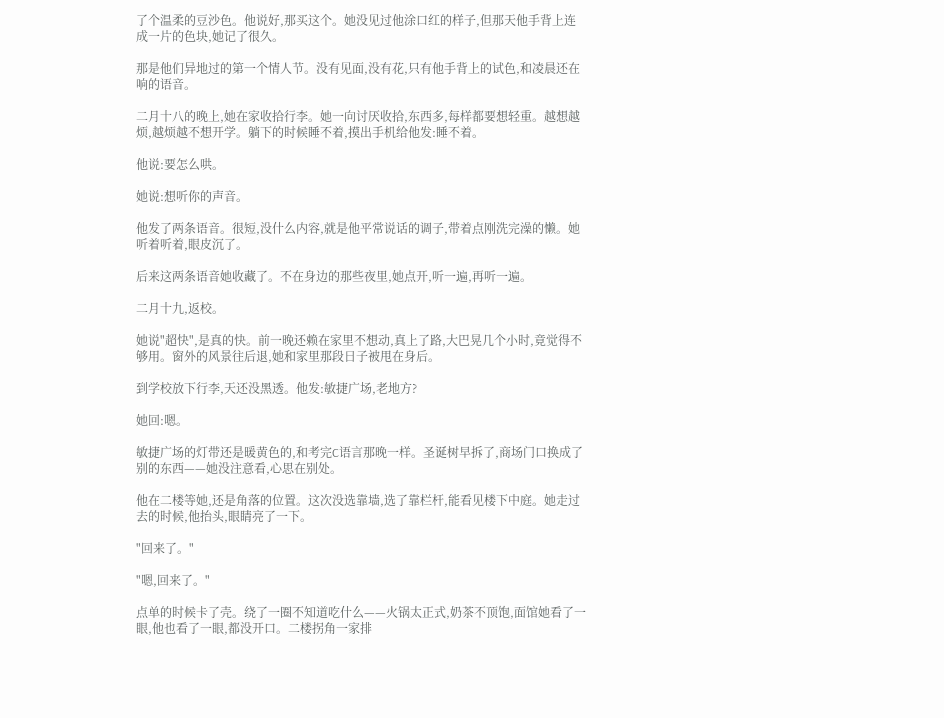了个温柔的豆沙色。他说好,那买这个。她没见过他涂口红的样子,但那天他手背上连成一片的色块,她记了很久。

那是他们异地过的第一个情人节。没有见面,没有花,只有他手背上的试色,和凌晨还在响的语音。

二月十八的晚上,她在家收拾行李。她一向讨厌收拾,东西多,每样都要想轻重。越想越烦,越烦越不想开学。躺下的时候睡不着,摸出手机给他发:睡不着。

他说:要怎么哄。

她说:想听你的声音。

他发了两条语音。很短,没什么内容,就是他平常说话的调子,带着点刚洗完澡的懒。她听着听着,眼皮沉了。

后来这两条语音她收藏了。不在身边的那些夜里,她点开,听一遍,再听一遍。

二月十九,返校。

她说"超快",是真的快。前一晚还赖在家里不想动,真上了路,大巴晃几个小时,竟觉得不够用。窗外的风景往后退,她和家里那段日子被甩在身后。

到学校放下行李,天还没黑透。他发:敏捷广场,老地方?

她回:嗯。

敏捷广场的灯带还是暖黄色的,和考完C语言那晚一样。圣诞树早拆了,商场门口换成了别的东西——她没注意看,心思在别处。

他在二楼等她,还是角落的位置。这次没选靠墙,选了靠栏杆,能看见楼下中庭。她走过去的时候,他抬头,眼睛亮了一下。

"回来了。"

"嗯,回来了。"

点单的时候卡了壳。绕了一圈不知道吃什么——火锅太正式,奶茶不顶饱,面馆她看了一眼,他也看了一眼,都没开口。二楼拐角一家排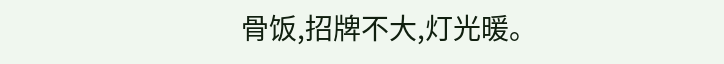骨饭,招牌不大,灯光暖。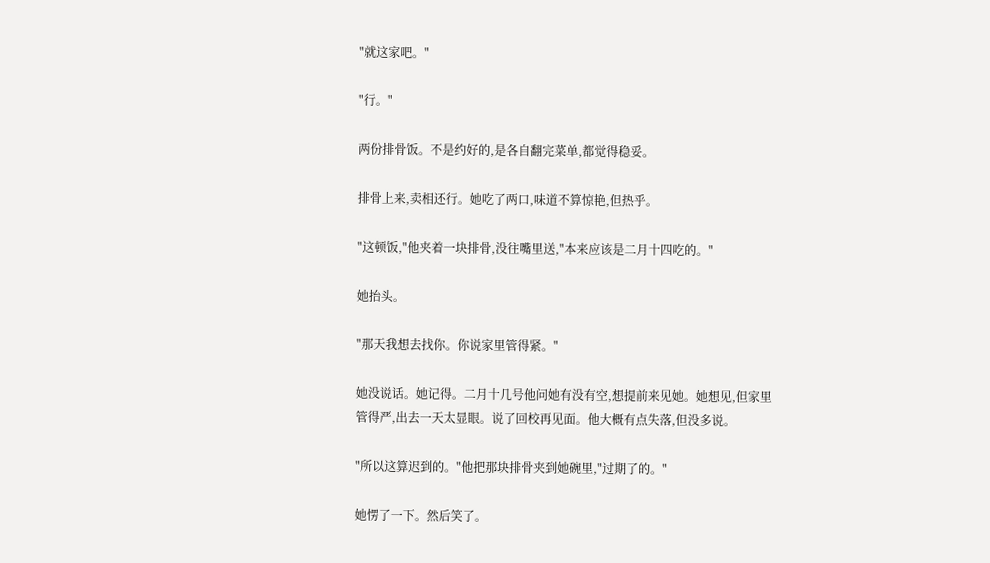"就这家吧。"

"行。"

两份排骨饭。不是约好的,是各自翻完菜单,都觉得稳妥。

排骨上来,卖相还行。她吃了两口,味道不算惊艳,但热乎。

"这顿饭,"他夹着一块排骨,没往嘴里送,"本来应该是二月十四吃的。"

她抬头。

"那天我想去找你。你说家里管得紧。"

她没说话。她记得。二月十几号他问她有没有空,想提前来见她。她想见,但家里管得严,出去一天太显眼。说了回校再见面。他大概有点失落,但没多说。

"所以这算迟到的。"他把那块排骨夹到她碗里,"过期了的。"

她愣了一下。然后笑了。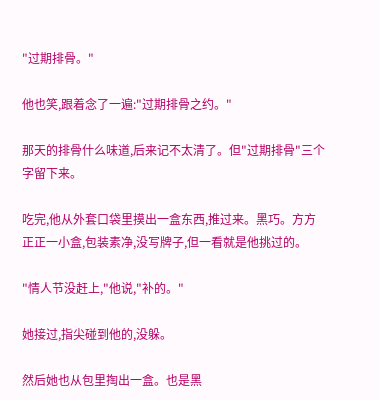"过期排骨。"

他也笑,跟着念了一遍:"过期排骨之约。"

那天的排骨什么味道,后来记不太清了。但"过期排骨"三个字留下来。

吃完,他从外套口袋里摸出一盒东西,推过来。黑巧。方方正正一小盒,包装素净,没写牌子,但一看就是他挑过的。

"情人节没赶上,"他说,"补的。"

她接过,指尖碰到他的,没躲。

然后她也从包里掏出一盒。也是黑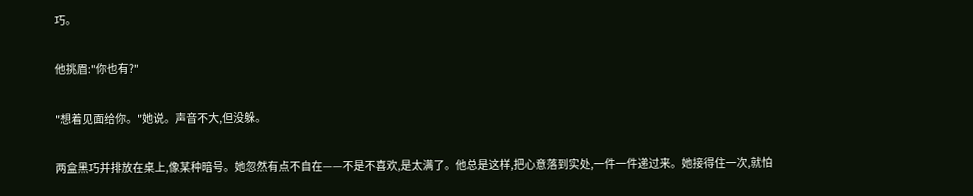巧。

他挑眉:"你也有?"

"想着见面给你。"她说。声音不大,但没躲。

两盒黑巧并排放在桌上,像某种暗号。她忽然有点不自在——不是不喜欢,是太满了。他总是这样,把心意落到实处,一件一件递过来。她接得住一次,就怕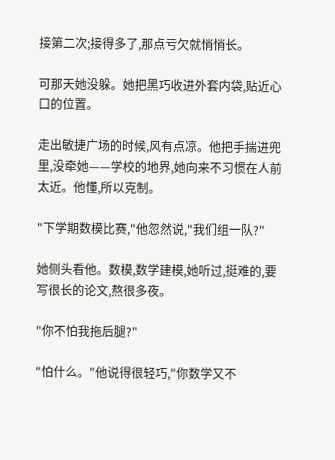接第二次;接得多了,那点亏欠就悄悄长。

可那天她没躲。她把黑巧收进外套内袋,贴近心口的位置。

走出敏捷广场的时候,风有点凉。他把手揣进兜里,没牵她——学校的地界,她向来不习惯在人前太近。他懂,所以克制。

"下学期数模比赛,"他忽然说,"我们组一队?"

她侧头看他。数模,数学建模,她听过,挺难的,要写很长的论文,熬很多夜。

"你不怕我拖后腿?"

"怕什么。"他说得很轻巧,"你数学又不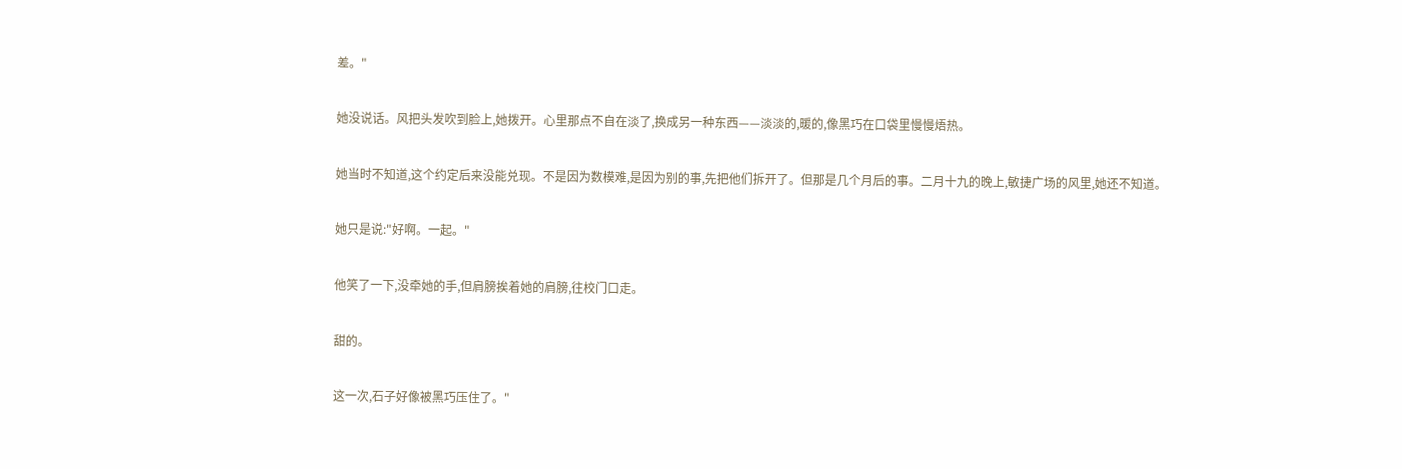差。"

她没说话。风把头发吹到脸上,她拨开。心里那点不自在淡了,换成另一种东西——淡淡的,暖的,像黑巧在口袋里慢慢焐热。

她当时不知道,这个约定后来没能兑现。不是因为数模难,是因为别的事,先把他们拆开了。但那是几个月后的事。二月十九的晚上,敏捷广场的风里,她还不知道。

她只是说:"好啊。一起。"

他笑了一下,没牵她的手,但肩膀挨着她的肩膀,往校门口走。

甜的。

这一次,石子好像被黑巧压住了。"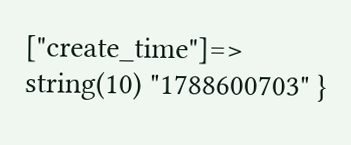["create_time"]=> string(10) "1788600703" }